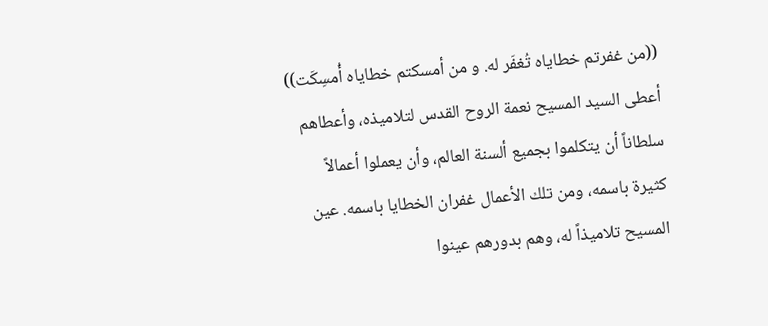((من غفرتم خطاياه تُغفَر له. و من أمسكتم خطاياه أُمسِكَت))
أعطى السيد المسيح نعمة الروح القدس لتلاميذه، وأعطاهم سلطاناً أن يتكلموا بجميع ألسنة العالم، وأن يعملوا أعمالاً كثيرة باسمه، ومن تلك الأعمال غفران الخطايا باسمه. عين المسيح تلاميذاً له، وهم بدورهم عينوا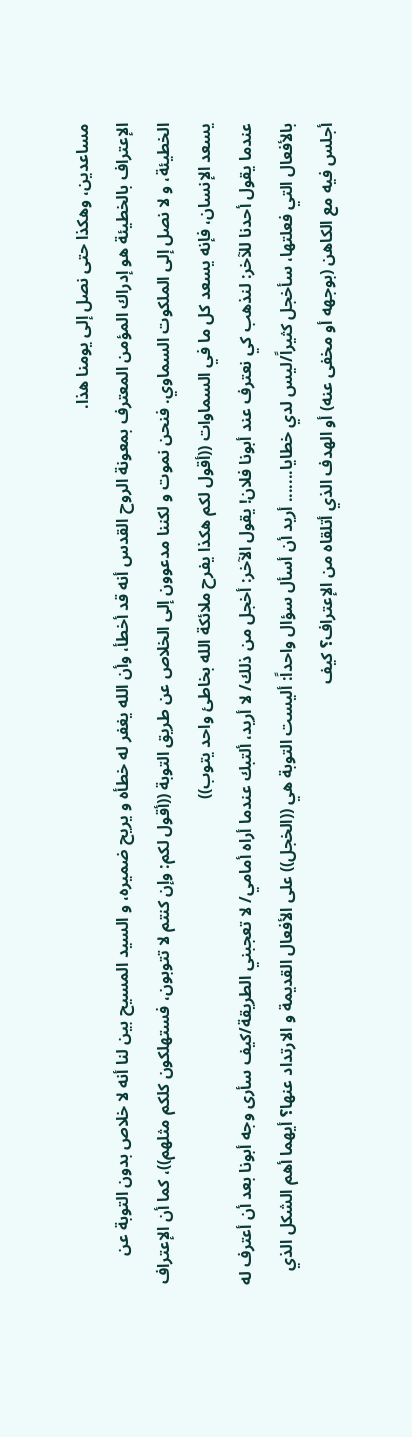مساعدين، وهكذا حتى نصل إلى يومنا هذا.
الإعتراف بالخطيئة هو إدراك المؤمن المعترف بمعونة الروح القدس أنه قد أخطأ، وأن الله يغفر له خطأه و يريح ضميره، و السيد المسيح بين لنا أنه لا خلاص بدون التوبة عن الخطيئة، و لا نصل إلى الملكوت السماوي. فنحن نموت و لكننا مدعوون إلى الخلاص عن طريق التوبة ((أقول لكم: وإن كنتم لا تتوبون، فستهلكون كلكم مثلهم))، كما أن الإعتراف يسعد الإنسان، فإنه يسعد كل ما في السماوات ((أقول لكم هكذا يفرح ملائكة الله بخاطئ واحد يتوب))
عندما يقول أحدنا للآخر: لنذهب كي نعترف عند أبونا فلان! يقول الآخر: أخجل من ذلك/ لا أريد، ألتبك عندما أراه أمامي/ لا تعجبني الطريقة/كيف سأرى وجه أبونا بعد أن أعترف له بالأفعال التي فعلتها، سأخجل كثيراً/ليس لدي خطايا....... أريد أن أسأل سؤال واحداً: أليست التوبة هي ((الخجل)) على الأفعال القديمة و الارتداد عنها؟ أيهما أهم الشكل الذي أجلس فيه مع الكاهن (بوجهه أو مخفى عنه) أو الهدف الذي أتلقاه من الإعتراف؟ كيف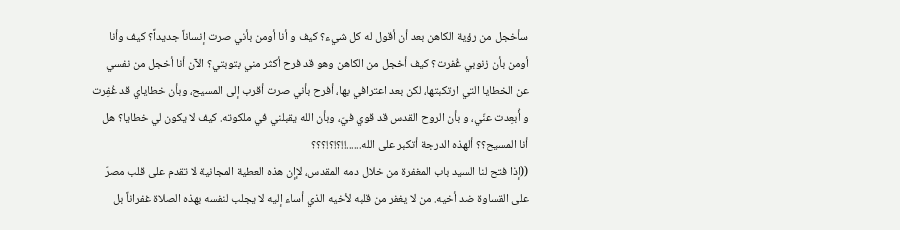سأخجل من رؤية الكاهن بعد أن أقول له كل شيء؟ كيف و أنا أومن بأني صرت إنساناً جديداً؟ كيف وأنا أومن بأن زنوبي غُفرت؟ كيف أخجل من الكاهن وهو قد فرح أكثر مني بتوبتي؟ الآن أنا أخجل من نفسي عن الخطايا التي ارتكبتها، لكن بعد اعترافي بها، أفرح بأني صرت أقرب إلى المسيح، وبأن خطاياي قد غُفِرت و أُبعِدت عنّي، و بأن الروح القدس قد قوي فيّ، وبأن الله يقبلني في ملكوته. كيف لا يكون لي خطايا؟ هل أنا المسيح؟؟ ألهذه الدرجة أتكبر على الله......!!؟!؟!؟؟؟
((إذا فتح لنا السيد باب المغفرة من خلال دمه المقدس، لإإن هذه العطية المجانية لا تقدم على قلب مصرّ على القساوة ضد أخيه. من لا يغفر من قلبه لأخيه الذي أساء إليه لا يجلب لنفسه بهذه الصلاة غفراناً بل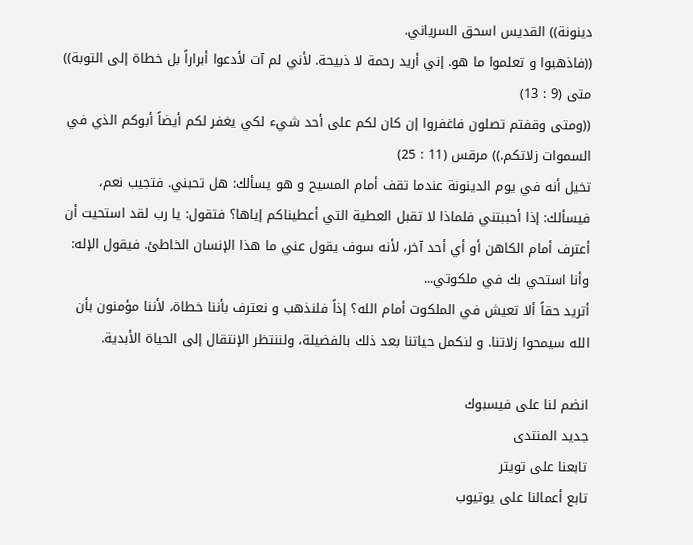دينونة)) القديس اسحق السرياني.
((فاذهبوا و تعلموا ما هو. إني أريد رحمة لا ذبيحة. لأني لم آت لأدعوا أبراراً بل خطاة إلى التوبة)) متى (9 : 13)
((ومتى وقفتم تصلون فاغفروا إن كان لكم على أحد شيء لكي يغفر لكم أيضاً أبوكم الذي في السموات زلاتكم.)) مرقس (11 : 25)
تخيل أنه في يوم الدينونة عندما تقف أمام المسيح و هو يسألك: هل تحبني. فتجيب نعم، فيسألك: إذا أحببتني فلماذا لا تقبل العطية التي أعطيناكم إياها؟ فتقول: يا رب لقد استحيت أن أعترف أمام الكاهن أو أي أحد آخر، لأنه سوف يقول عني ما هذا الإنسان الخاطئ. فيقول الإله: وأنا استحي بك في ملكوتي...
أتريد حقاً ألا تعيش في الملكوت أمام الله؟ إذاً فلنذهب و نعترف بأننا خطاة، لأننا مؤمنون بأن الله سيمحوا زلاتنا. و لنكمل حياتنا بعد ذلك بالفضيلة، ولننتظر الإنتقال إلى الحياة الأبدية.

انضم لنا على فيسبوك
جديد المنتدى
تابعنا على تويتر
تابع أعمالنا على يوتيوب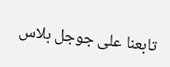تابعنا على جوجل بلاس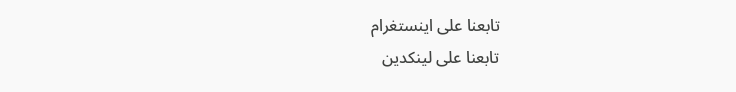تابعنا على اينستغرام
تابعنا على لينكدين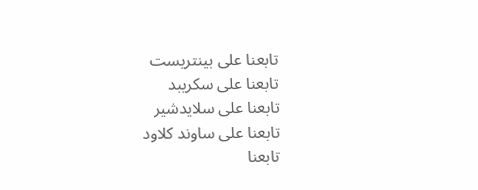تابعنا على بينتريست
تابعنا على سكريبد
تابعنا على سلايدشير
تابعنا على ساوند كلاود
تابعنا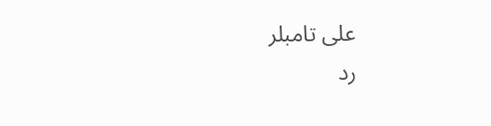على تامبلر
رد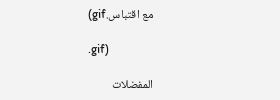مع اقتباس.gif)

.gif)

المفضلات